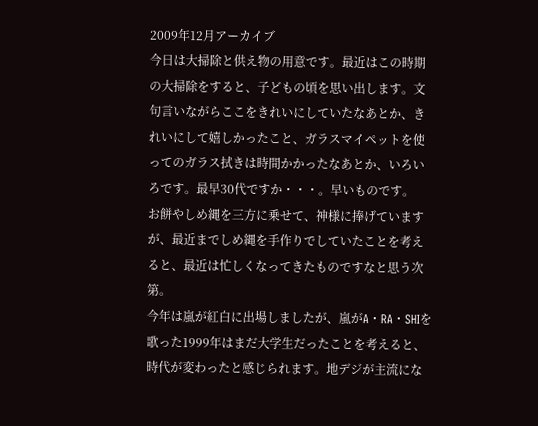2009年12月アーカイブ
今日は大掃除と供え物の用意です。最近はこの時期の大掃除をすると、子どもの頃を思い出します。文句言いながらここをきれいにしていたなあとか、きれいにして嬉しかったこと、ガラスマイペットを使ってのガラス拭きは時間かかったなあとか、いろいろです。最早30代ですか・・・。早いものです。
お餅やしめ縄を三方に乗せて、神様に捧げていますが、最近までしめ縄を手作りでしていたことを考えると、最近は忙しくなってきたものですなと思う次第。
今年は嵐が紅白に出場しましたが、嵐がA・RA・SHIを歌った1999年はまだ大学生だったことを考えると、時代が変わったと感じられます。地デジが主流にな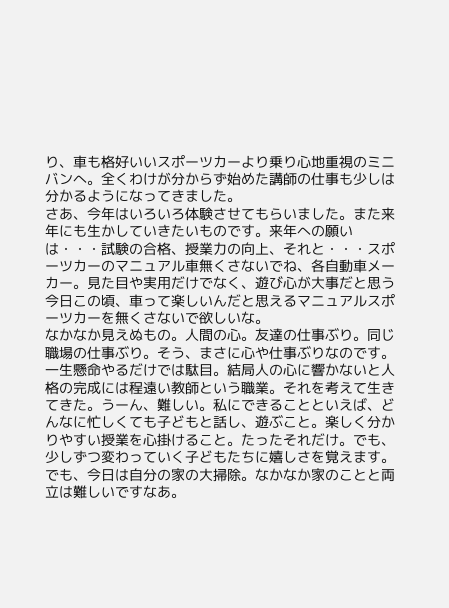り、車も格好いいスポーツカーより乗り心地重視のミニバンへ。全くわけが分からず始めた講師の仕事も少しは分かるようになってきました。
さあ、今年はいろいろ体験させてもらいました。また来年にも生かしていきたいものです。来年への願いは・・・試験の合格、授業力の向上、それと・・・スポーツカーのマニュアル車無くさないでね、各自動車メーカー。見た目や実用だけでなく、遊び心が大事だと思う今日この頃、車って楽しいんだと思えるマニュアルスポーツカーを無くさないで欲しいな。
なかなか見えぬもの。人間の心。友達の仕事ぶり。同じ職場の仕事ぶり。そう、まさに心や仕事ぶりなのです。一生懸命やるだけでは駄目。結局人の心に響かないと人格の完成には程遠い教師という職業。それを考えて生きてきた。うーん、難しい。私にできることといえば、どんなに忙しくても子どもと話し、遊ぶこと。楽しく分かりやすい授業を心掛けること。たったそれだけ。でも、少しずつ変わっていく子どもたちに嬉しさを覚えます。
でも、今日は自分の家の大掃除。なかなか家のことと両立は難しいですなあ。